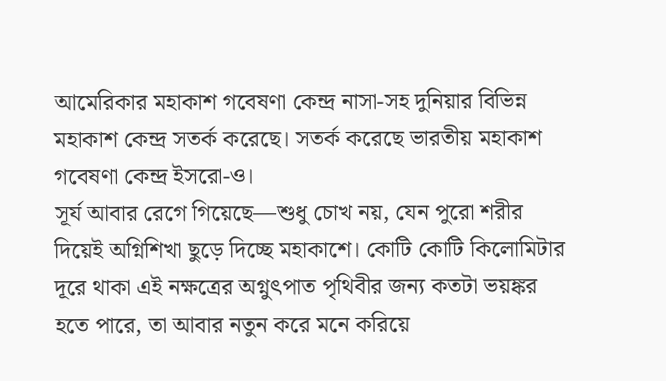আমেরিকার মহাকাশ গবেষণা কেন্দ্র নাসা-সহ দুনিয়ার বিভিন্ন মহাকাশ কেন্দ্র সতর্ক করেছে। সতর্ক করেছে ভারতীয় মহাকাশ গবেষণা কেন্দ্র ইসরো-ও।
সূর্য আবার রেগে গিয়েছে—শুধু চোখ নয়, যেন পুরো শরীর দিয়েই অগ্নিশিখা ছুড়ে দিচ্ছে মহাকাশে। কোটি কোটি কিলোমিটার দূরে থাকা এই নক্ষত্রের অগ্নুৎপাত পৃথিবীর জন্য কতটা ভয়ঙ্কর হতে পারে, তা আবার নতুন করে মনে করিয়ে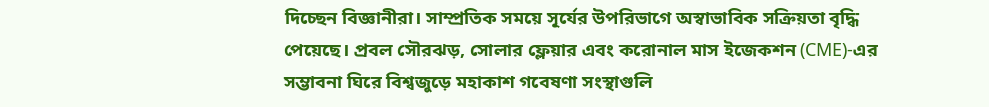দিচ্ছেন বিজ্ঞানীরা। সাম্প্রতিক সময়ে সূর্যের উপরিভাগে অস্বাভাবিক সক্রিয়তা বৃদ্ধি পেয়েছে। প্রবল সৌরঝড়, সোলার ফ্লেয়ার এবং করোনাল মাস ইজেকশন (CME)-এর সম্ভাবনা ঘিরে বিশ্বজুড়ে মহাকাশ গবেষণা সংস্থাগুলি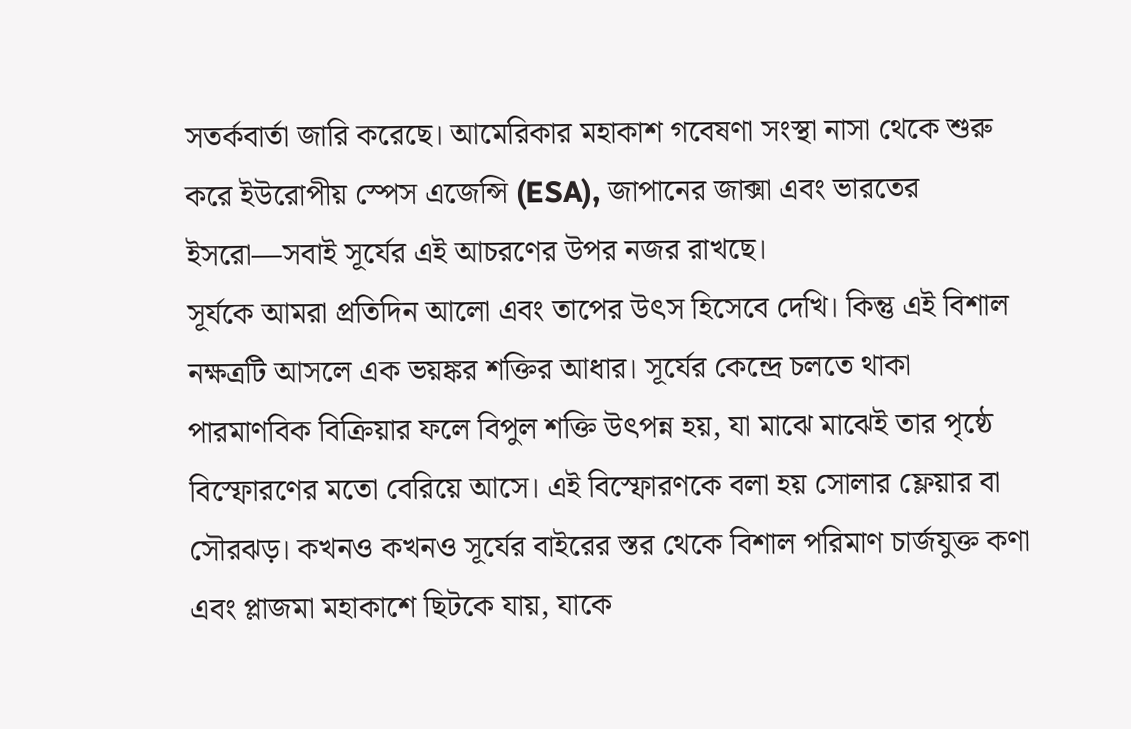সতর্কবার্তা জারি করেছে। আমেরিকার মহাকাশ গবেষণা সংস্থা নাসা থেকে শুরু করে ইউরোপীয় স্পেস এজেন্সি (ESA), জাপানের জাক্সা এবং ভারতের ইসরো—সবাই সূর্যের এই আচরণের উপর নজর রাখছে।
সূর্যকে আমরা প্রতিদিন আলো এবং তাপের উৎস হিসেবে দেখি। কিন্তু এই বিশাল নক্ষত্রটি আসলে এক ভয়ঙ্কর শক্তির আধার। সূর্যের কেন্দ্রে চলতে থাকা পারমাণবিক বিক্রিয়ার ফলে বিপুল শক্তি উৎপন্ন হয়, যা মাঝে মাঝেই তার পৃষ্ঠে বিস্ফোরণের মতো বেরিয়ে আসে। এই বিস্ফোরণকে বলা হয় সোলার ফ্লেয়ার বা সৌরঝড়। কখনও কখনও সূর্যের বাইরের স্তর থেকে বিশাল পরিমাণ চার্জযুক্ত কণা এবং প্লাজমা মহাকাশে ছিটকে যায়, যাকে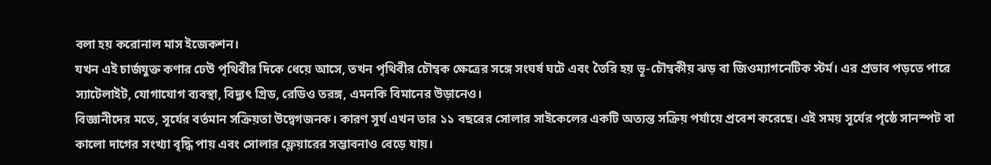বলা হয় করোনাল মাস ইজেকশন।
যখন এই চার্জযুক্ত কণার ঢেউ পৃথিবীর দিকে ধেয়ে আসে, তখন পৃথিবীর চৌম্বক ক্ষেত্রের সঙ্গে সংঘর্ষ ঘটে এবং তৈরি হয় ভূ-চৌম্বকীয় ঝড় বা জিওম্যাগনেটিক স্টর্ম। এর প্রভাব পড়তে পারে স্যাটেলাইট, যোগাযোগ ব্যবস্থা, বিদ্যুৎ গ্রিড, রেডিও তরঙ্গ, এমনকি বিমানের উড়ানেও।
বিজ্ঞানীদের মতে, সূর্যের বর্তমান সক্রিয়তা উদ্বেগজনক। কারণ সূর্য এখন তার ১১ বছরের সোলার সাইকেলের একটি অত্যন্ত সক্রিয় পর্যায়ে প্রবেশ করেছে। এই সময় সূর্যের পৃষ্ঠে সানস্পট বা কালো দাগের সংখ্যা বৃদ্ধি পায় এবং সোলার ফ্লেয়ারের সম্ভাবনাও বেড়ে যায়।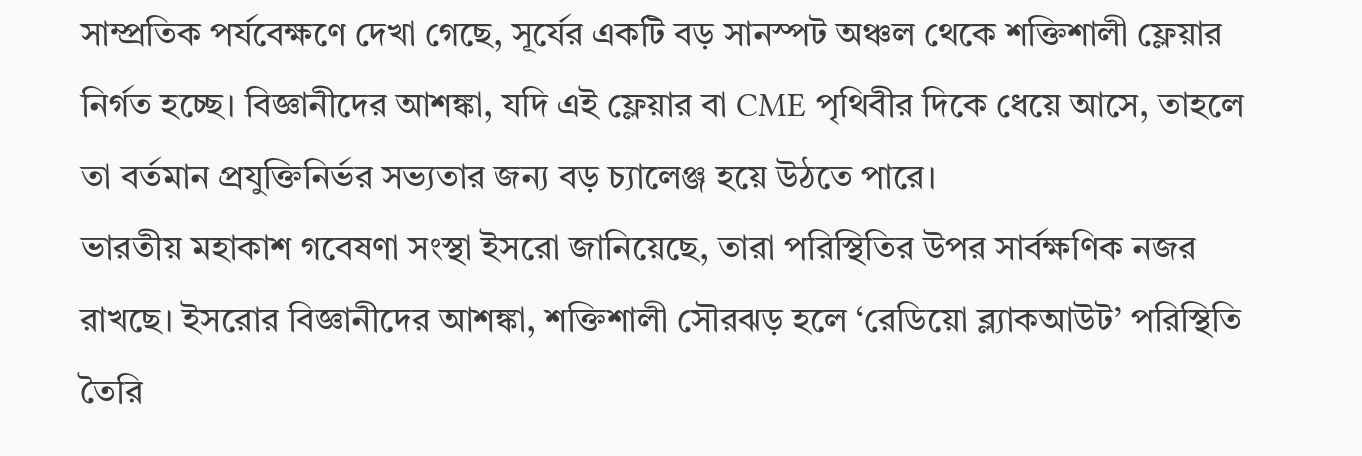সাম্প্রতিক পর্যবেক্ষণে দেখা গেছে, সূর্যের একটি বড় সানস্পট অঞ্চল থেকে শক্তিশালী ফ্লেয়ার নির্গত হচ্ছে। বিজ্ঞানীদের আশঙ্কা, যদি এই ফ্লেয়ার বা CME পৃথিবীর দিকে ধেয়ে আসে, তাহলে তা বর্তমান প্রযুক্তিনির্ভর সভ্যতার জন্য বড় চ্যালেঞ্জ হয়ে উঠতে পারে।
ভারতীয় মহাকাশ গবেষণা সংস্থা ইসরো জানিয়েছে, তারা পরিস্থিতির উপর সার্বক্ষণিক নজর রাখছে। ইসরোর বিজ্ঞানীদের আশঙ্কা, শক্তিশালী সৌরঝড় হলে ‘রেডিয়ো ব্ল্যাকআউট’ পরিস্থিতি তৈরি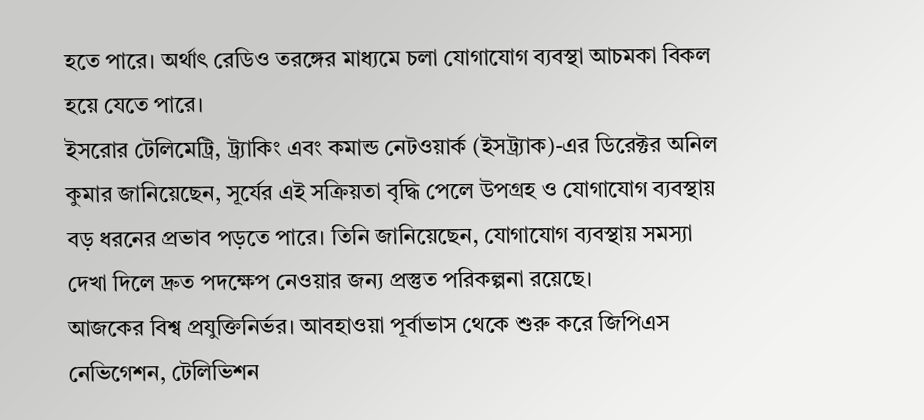হতে পারে। অর্থাৎ রেডিও তরঙ্গের মাধ্যমে চলা যোগাযোগ ব্যবস্থা আচমকা বিকল হয়ে যেতে পারে।
ইসরোর টেলিমেট্রি, ট্র্যাকিং এবং কমান্ড নেটওয়ার্ক (ইসট্র্যাক)-এর ডিরেক্টর অনিল কুমার জানিয়েছেন, সূর্যের এই সক্রিয়তা বৃদ্ধি পেলে উপগ্রহ ও যোগাযোগ ব্যবস্থায় বড় ধরনের প্রভাব পড়তে পারে। তিনি জানিয়েছেন, যোগাযোগ ব্যবস্থায় সমস্যা দেখা দিলে দ্রুত পদক্ষেপ নেওয়ার জন্য প্রস্তুত পরিকল্পনা রয়েছে।
আজকের বিশ্ব প্রযুক্তিনির্ভর। আবহাওয়া পূর্বাভাস থেকে শুরু করে জিপিএস নেভিগেশন, টেলিভিশন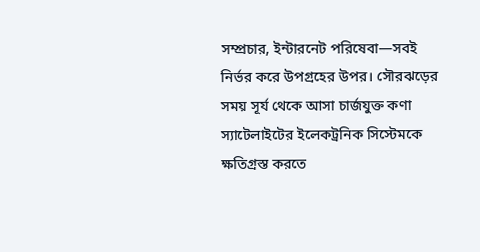সম্প্রচার, ইন্টারনেট পরিষেবা—সবই নির্ভর করে উপগ্রহের উপর। সৌরঝড়ের সময় সূর্য থেকে আসা চার্জযুক্ত কণা স্যাটেলাইটের ইলেকট্রনিক সিস্টেমকে ক্ষতিগ্রস্ত করতে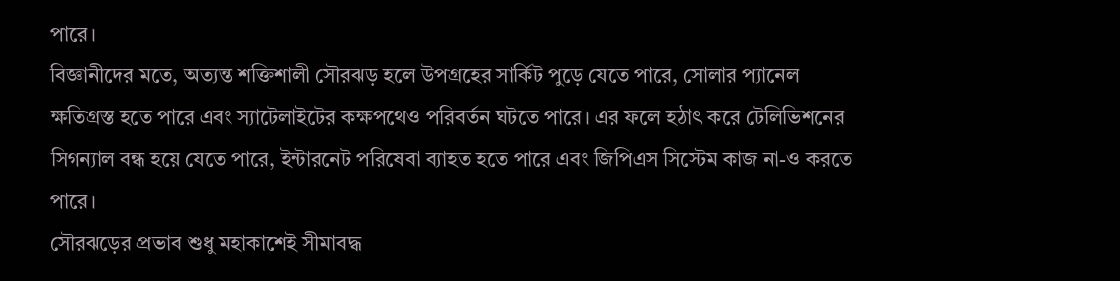পারে।
বিজ্ঞানীদের মতে, অত্যন্ত শক্তিশালী সৌরঝড় হলে উপগ্রহের সার্কিট পুড়ে যেতে পারে, সোলার প্যানেল ক্ষতিগ্রস্ত হতে পারে এবং স্যাটেলাইটের কক্ষপথেও পরিবর্তন ঘটতে পারে। এর ফলে হঠাৎ করে টেলিভিশনের সিগন্যাল বন্ধ হয়ে যেতে পারে, ইন্টারনেট পরিষেবা ব্যাহত হতে পারে এবং জিপিএস সিস্টেম কাজ না-ও করতে পারে।
সৌরঝড়ের প্রভাব শুধু মহাকাশেই সীমাবদ্ধ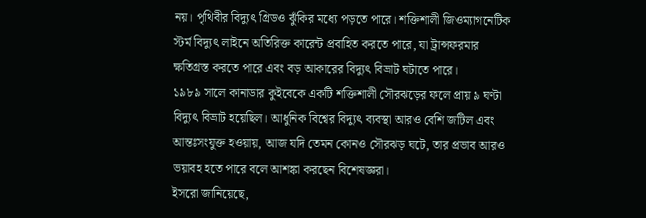নয়। পৃথিবীর বিদ্যুৎ গ্রিডও ঝুঁকির মধ্যে পড়তে পারে। শক্তিশালী জিওম্যাগনেটিক স্টর্ম বিদ্যুৎ লাইনে অতিরিক্ত কারেন্ট প্রবাহিত করতে পারে, যা ট্রান্সফরমার ক্ষতিগ্রস্ত করতে পারে এবং বড় আকারের বিদ্যুৎ বিভ্রাট ঘটাতে পারে।
১৯৮৯ সালে কানাডার কুইবেকে একটি শক্তিশালী সৌরঝড়ের ফলে প্রায় ৯ ঘণ্টা বিদ্যুৎ বিভ্রাট হয়েছিল। আধুনিক বিশ্বের বিদ্যুৎ ব্যবস্থা আরও বেশি জটিল এবং আন্তঃসংযুক্ত হওয়ায়, আজ যদি তেমন কোনও সৌরঝড় ঘটে, তার প্রভাব আরও ভয়াবহ হতে পারে বলে আশঙ্কা করছেন বিশেষজ্ঞরা।
ইসরো জানিয়েছে,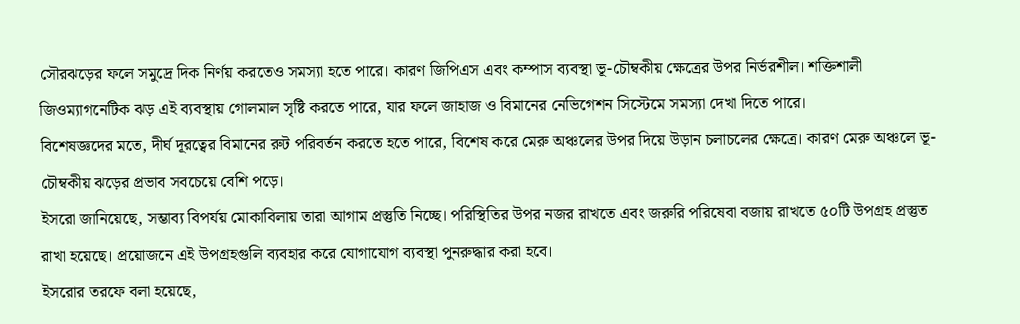সৌরঝড়ের ফলে সমুদ্রে দিক নির্ণয় করতেও সমস্যা হতে পারে। কারণ জিপিএস এবং কম্পাস ব্যবস্থা ভূ-চৌম্বকীয় ক্ষেত্রের উপর নির্ভরশীল। শক্তিশালী জিওম্যাগনেটিক ঝড় এই ব্যবস্থায় গোলমাল সৃষ্টি করতে পারে, যার ফলে জাহাজ ও বিমানের নেভিগেশন সিস্টেমে সমস্যা দেখা দিতে পারে।
বিশেষজ্ঞদের মতে, দীর্ঘ দূরত্বের বিমানের রুট পরিবর্তন করতে হতে পারে, বিশেষ করে মেরু অঞ্চলের উপর দিয়ে উড়ান চলাচলের ক্ষেত্রে। কারণ মেরু অঞ্চলে ভূ-চৌম্বকীয় ঝড়ের প্রভাব সবচেয়ে বেশি পড়ে।
ইসরো জানিয়েছে, সম্ভাব্য বিপর্যয় মোকাবিলায় তারা আগাম প্রস্তুতি নিচ্ছে। পরিস্থিতির উপর নজর রাখতে এবং জরুরি পরিষেবা বজায় রাখতে ৫০টি উপগ্রহ প্রস্তুত রাখা হয়েছে। প্রয়োজনে এই উপগ্রহগুলি ব্যবহার করে যোগাযোগ ব্যবস্থা পুনরুদ্ধার করা হবে।
ইসরোর তরফে বলা হয়েছে,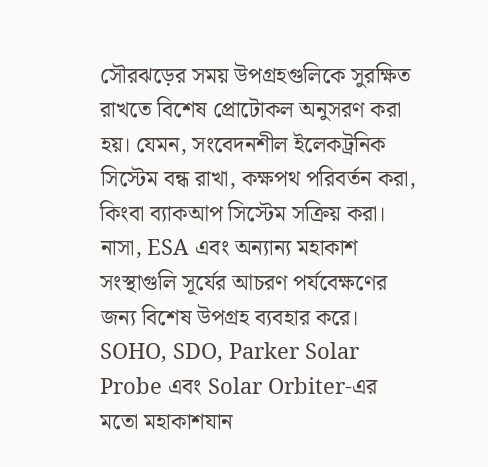সৌরঝড়ের সময় উপগ্রহগুলিকে সুরক্ষিত রাখতে বিশেষ প্রোটোকল অনুসরণ করা হয়। যেমন, সংবেদনশীল ইলেকট্রনিক সিস্টেম বন্ধ রাখা, কক্ষপথ পরিবর্তন করা, কিংবা ব্যাকআপ সিস্টেম সক্রিয় করা।
নাসা, ESA এবং অন্যান্য মহাকাশ সংস্থাগুলি সূর্যের আচরণ পর্যবেক্ষণের জন্য বিশেষ উপগ্রহ ব্যবহার করে। SOHO, SDO, Parker Solar Probe এবং Solar Orbiter-এর মতো মহাকাশযান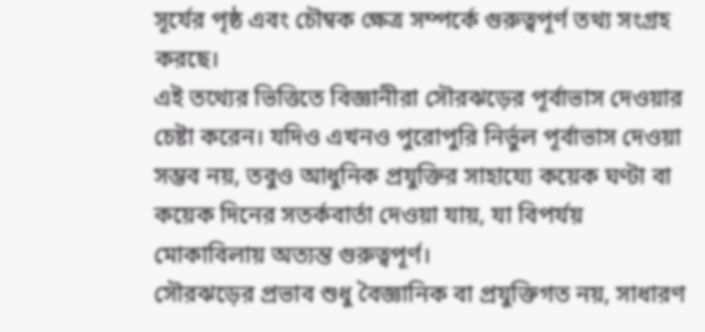সূর্যের পৃষ্ঠ এবং চৌম্বক ক্ষেত্র সম্পর্কে গুরুত্বপূর্ণ তথ্য সংগ্রহ করছে।
এই তথ্যের ভিত্তিতে বিজ্ঞানীরা সৌরঝড়ের পূর্বাভাস দেওয়ার চেষ্টা করেন। যদিও এখনও পুরোপুরি নির্ভুল পূর্বাভাস দেওয়া সম্ভব নয়, তবুও আধুনিক প্রযুক্তির সাহায্যে কয়েক ঘণ্টা বা কয়েক দিনের সতর্কবার্তা দেওয়া যায়, যা বিপর্যয় মোকাবিলায় অত্যন্ত গুরুত্বপূর্ণ।
সৌরঝড়ের প্রভাব শুধু বৈজ্ঞানিক বা প্রযুক্তিগত নয়, সাধারণ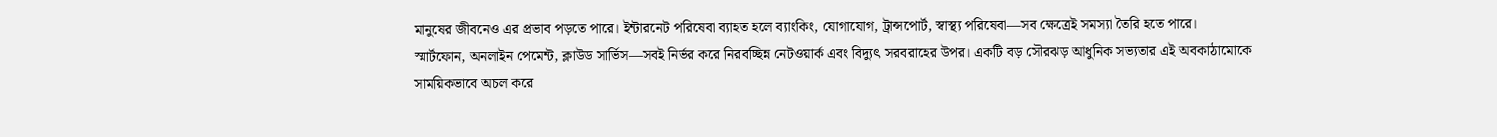মানুষের জীবনেও এর প্রভাব পড়তে পারে। ইন্টারনেট পরিষেবা ব্যাহত হলে ব্যাংকিং, যোগাযোগ, ট্রান্সপোর্ট, স্বাস্থ্য পরিষেবা—সব ক্ষেত্রেই সমস্যা তৈরি হতে পারে।
স্মার্টফোন, অনলাইন পেমেন্ট, ক্লাউড সার্ভিস—সবই নির্ভর করে নিরবচ্ছিন্ন নেটওয়ার্ক এবং বিদ্যুৎ সরবরাহের উপর। একটি বড় সৌরঝড় আধুনিক সভ্যতার এই অবকাঠামোকে সাময়িকভাবে অচল করে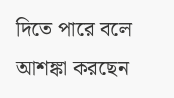দিতে পারে বলে আশঙ্কা করছেন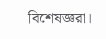বিশেষজ্ঞরা।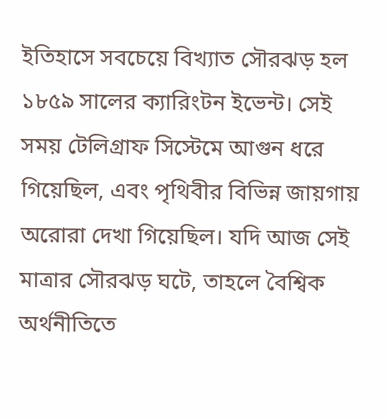ইতিহাসে সবচেয়ে বিখ্যাত সৌরঝড় হল ১৮৫৯ সালের ক্যারিংটন ইভেন্ট। সেই সময় টেলিগ্রাফ সিস্টেমে আগুন ধরে গিয়েছিল, এবং পৃথিবীর বিভিন্ন জায়গায় অরোরা দেখা গিয়েছিল। যদি আজ সেই মাত্রার সৌরঝড় ঘটে, তাহলে বৈশ্বিক অর্থনীতিতে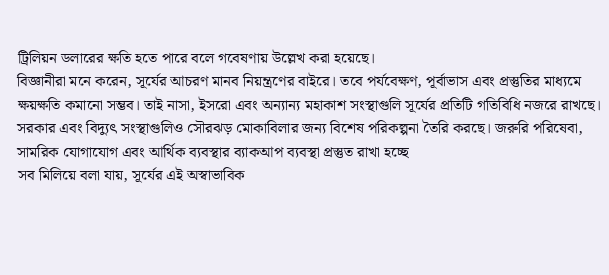ট্রিলিয়ন ডলারের ক্ষতি হতে পারে বলে গবেষণায় উল্লেখ করা হয়েছে।
বিজ্ঞানীরা মনে করেন, সূর্যের আচরণ মানব নিয়ন্ত্রণের বাইরে। তবে পর্যবেক্ষণ, পূর্বাভাস এবং প্রস্তুতির মাধ্যমে ক্ষয়ক্ষতি কমানো সম্ভব। তাই নাসা, ইসরো এবং অন্যান্য মহাকাশ সংস্থাগুলি সূর্যের প্রতিটি গতিবিধি নজরে রাখছে।
সরকার এবং বিদ্যুৎ সংস্থাগুলিও সৌরঝড় মোকাবিলার জন্য বিশেষ পরিকল্পনা তৈরি করছে। জরুরি পরিষেবা, সামরিক যোগাযোগ এবং আর্থিক ব্যবস্থার ব্যাকআপ ব্যবস্থা প্রস্তুত রাখা হচ্ছে
সব মিলিয়ে বলা যায়, সূর্যের এই অস্বাভাবিক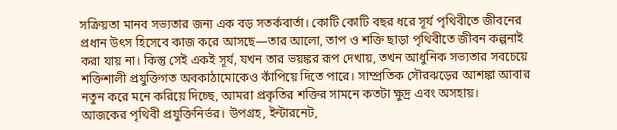সক্রিয়তা মানব সভ্যতার জন্য এক বড় সতর্কবার্তা। কোটি কোটি বছর ধরে সূর্য পৃথিবীতে জীবনের প্রধান উৎস হিসেবে কাজ করে আসছে—তার আলো, তাপ ও শক্তি ছাড়া পৃথিবীতে জীবন কল্পনাই করা যায় না। কিন্তু সেই একই সূর্য, যখন তার ভয়ঙ্কর রূপ দেখায়, তখন আধুনিক সভ্যতার সবচেয়ে শক্তিশালী প্রযুক্তিগত অবকাঠামোকেও কাঁপিয়ে দিতে পারে। সাম্প্রতিক সৌরঝড়ের আশঙ্কা আবার নতুন করে মনে করিয়ে দিচ্ছে, আমরা প্রকৃতির শক্তির সামনে কতটা ক্ষুদ্র এবং অসহায়।
আজকের পৃথিবী প্রযুক্তিনির্ভর। উপগ্রহ, ইন্টারনেট,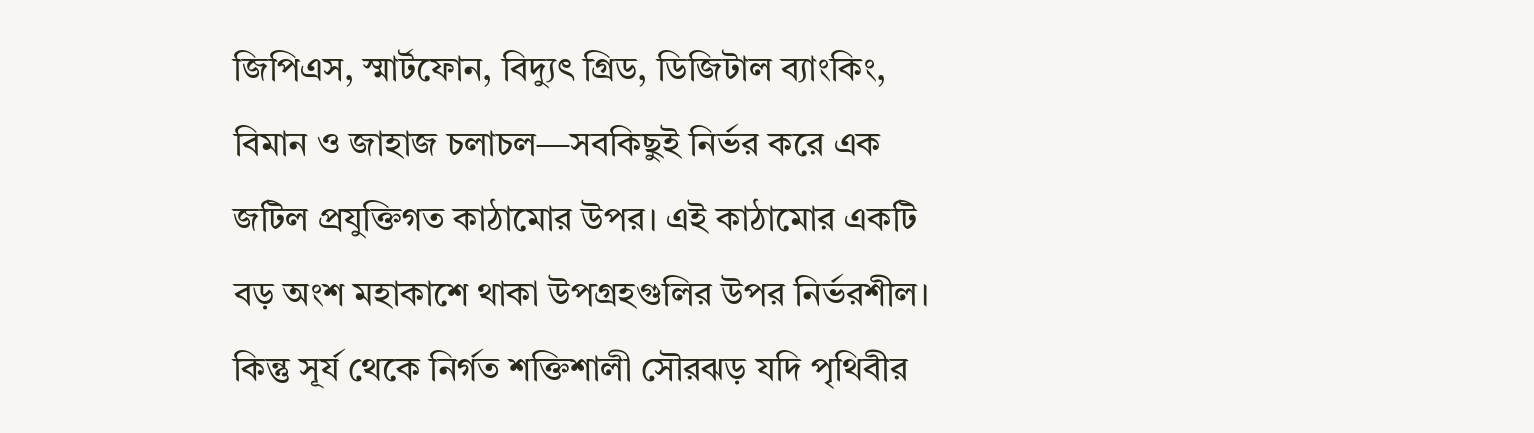জিপিএস, স্মার্টফোন, বিদ্যুৎ গ্রিড, ডিজিটাল ব্যাংকিং, বিমান ও জাহাজ চলাচল—সবকিছুই নির্ভর করে এক জটিল প্রযুক্তিগত কাঠামোর উপর। এই কাঠামোর একটি বড় অংশ মহাকাশে থাকা উপগ্রহগুলির উপর নির্ভরশীল। কিন্তু সূর্য থেকে নির্গত শক্তিশালী সৌরঝড় যদি পৃথিবীর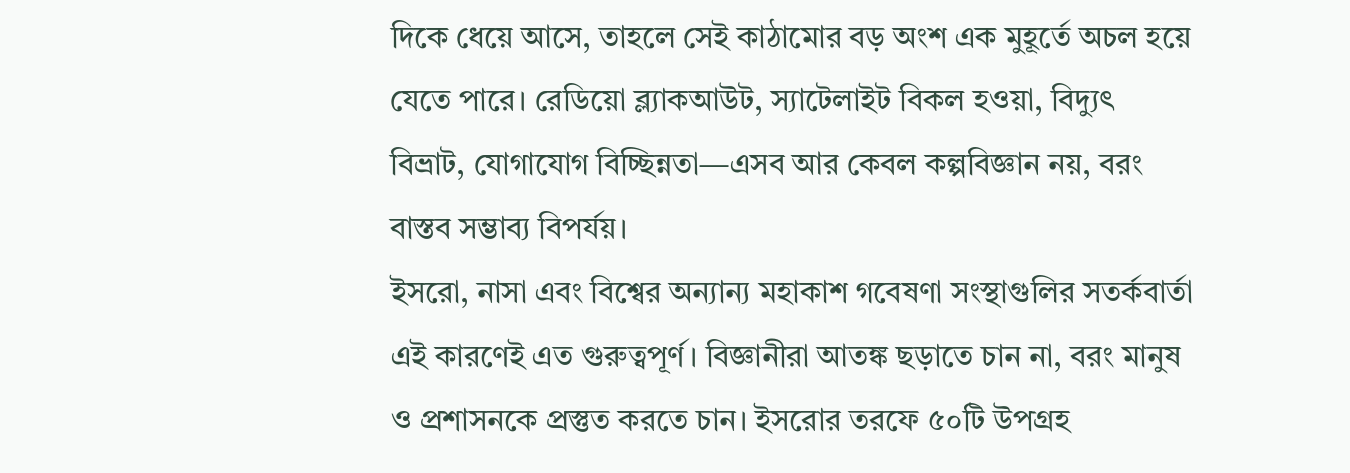দিকে ধেয়ে আসে, তাহলে সেই কাঠামোর বড় অংশ এক মুহূর্তে অচল হয়ে যেতে পারে। রেডিয়ো ব্ল্যাকআউট, স্যাটেলাইট বিকল হওয়া, বিদ্যুৎ বিভ্রাট, যোগাযোগ বিচ্ছিন্নতা—এসব আর কেবল কল্পবিজ্ঞান নয়, বরং বাস্তব সম্ভাব্য বিপর্যয়।
ইসরো, নাসা এবং বিশ্বের অন্যান্য মহাকাশ গবেষণা সংস্থাগুলির সতর্কবার্তা এই কারণেই এত গুরুত্বপূর্ণ। বিজ্ঞানীরা আতঙ্ক ছড়াতে চান না, বরং মানুষ ও প্রশাসনকে প্রস্তুত করতে চান। ইসরোর তরফে ৫০টি উপগ্রহ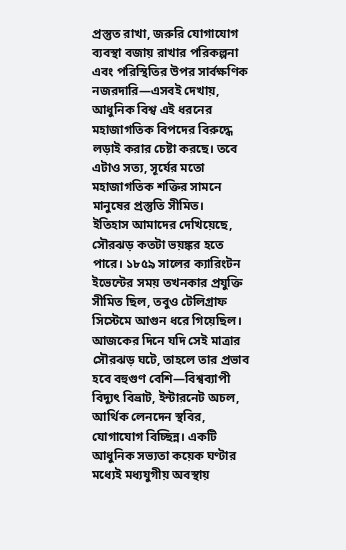প্রস্তুত রাখা, জরুরি যোগাযোগ ব্যবস্থা বজায় রাখার পরিকল্পনা এবং পরিস্থিতির উপর সার্বক্ষণিক নজরদারি—এসবই দেখায়, আধুনিক বিশ্ব এই ধরনের মহাজাগতিক বিপদের বিরুদ্ধে লড়াই করার চেষ্টা করছে। তবে এটাও সত্য, সূর্যের মতো মহাজাগতিক শক্তির সামনে মানুষের প্রস্তুতি সীমিত।
ইতিহাস আমাদের দেখিয়েছে, সৌরঝড় কতটা ভয়ঙ্কর হতে পারে। ১৮৫৯ সালের ক্যারিংটন ইভেন্টের সময় তখনকার প্রযুক্তি সীমিত ছিল, তবুও টেলিগ্রাফ সিস্টেমে আগুন ধরে গিয়েছিল। আজকের দিনে যদি সেই মাত্রার সৌরঝড় ঘটে, তাহলে তার প্রভাব হবে বহুগুণ বেশি—বিশ্বব্যাপী বিদ্যুৎ বিভ্রাট, ইন্টারনেট অচল, আর্থিক লেনদেন স্থবির, যোগাযোগ বিচ্ছিন্ন। একটি আধুনিক সভ্যতা কয়েক ঘণ্টার মধ্যেই মধ্যযুগীয় অবস্থায়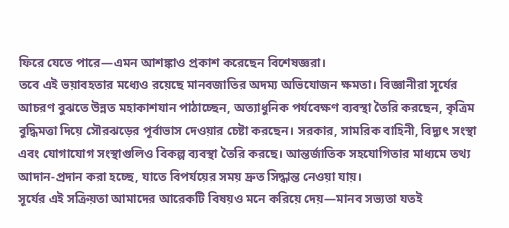ফিরে যেতে পারে—এমন আশঙ্কাও প্রকাশ করেছেন বিশেষজ্ঞরা।
তবে এই ভয়াবহতার মধ্যেও রয়েছে মানবজাতির অদম্য অভিযোজন ক্ষমতা। বিজ্ঞানীরা সূর্যের আচরণ বুঝতে উন্নত মহাকাশযান পাঠাচ্ছেন, অত্যাধুনিক পর্যবেক্ষণ ব্যবস্থা তৈরি করছেন, কৃত্রিম বুদ্ধিমত্তা দিয়ে সৌরঝড়ের পূর্বাভাস দেওয়ার চেষ্টা করছেন। সরকার, সামরিক বাহিনী, বিদ্যুৎ সংস্থা এবং যোগাযোগ সংস্থাগুলিও বিকল্প ব্যবস্থা তৈরি করছে। আন্তর্জাতিক সহযোগিতার মাধ্যমে তথ্য আদান-প্রদান করা হচ্ছে, যাতে বিপর্যয়ের সময় দ্রুত সিদ্ধান্ত নেওয়া যায়।
সূর্যের এই সক্রিয়তা আমাদের আরেকটি বিষয়ও মনে করিয়ে দেয়—মানব সভ্যতা যতই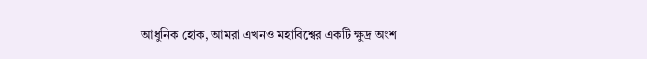আধুনিক হোক, আমরা এখনও মহাবিশ্বের একটি ক্ষুদ্র অংশ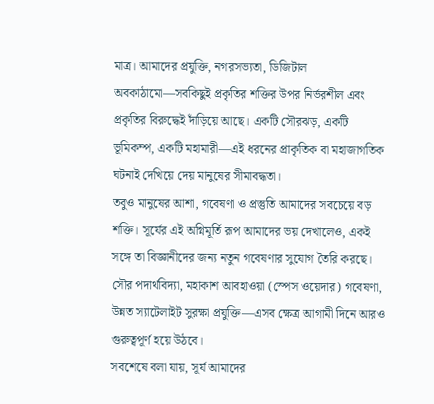মাত্র। আমাদের প্রযুক্তি, নগরসভ্যতা, ডিজিটাল অবকাঠামো—সবকিছুই প্রকৃতির শক্তির উপর নির্ভরশীল এবং প্রকৃতির বিরুদ্ধেই দাঁড়িয়ে আছে। একটি সৌরঝড়, একটি ভূমিকম্প, একটি মহামারী—এই ধরনের প্রাকৃতিক বা মহাজাগতিক ঘটনাই দেখিয়ে দেয় মানুষের সীমাবদ্ধতা।
তবুও মানুষের আশা, গবেষণা ও প্রস্তুতি আমাদের সবচেয়ে বড় শক্তি। সূর্যের এই অগ্নিমূর্তি রূপ আমাদের ভয় দেখালেও, একই সঙ্গে তা বিজ্ঞানীদের জন্য নতুন গবেষণার সুযোগ তৈরি করছে। সৌর পদার্থবিদ্যা, মহাকাশ আবহাওয়া (স্পেস ওয়েদার) গবেষণা, উন্নত স্যাটেলাইট সুরক্ষা প্রযুক্তি—এসব ক্ষেত্র আগামী দিনে আরও গুরুত্বপূর্ণ হয়ে উঠবে।
সবশেষে বলা যায়, সূর্য আমাদের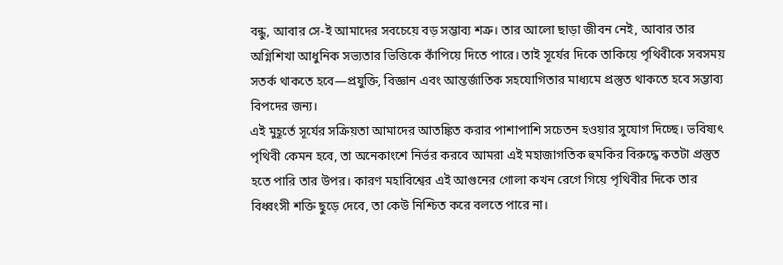বন্ধু, আবার সে-ই আমাদের সবচেয়ে বড় সম্ভাব্য শত্রু। তার আলো ছাড়া জীবন নেই, আবার তার অগ্নিশিখা আধুনিক সভ্যতার ভিত্তিকে কাঁপিয়ে দিতে পারে। তাই সূর্যের দিকে তাকিয়ে পৃথিবীকে সবসময় সতর্ক থাকতে হবে—প্রযুক্তি, বিজ্ঞান এবং আন্তর্জাতিক সহযোগিতার মাধ্যমে প্রস্তুত থাকতে হবে সম্ভাব্য বিপদের জন্য।
এই মুহূর্তে সূর্যের সক্রিয়তা আমাদের আতঙ্কিত করার পাশাপাশি সচেতন হওয়ার সুযোগ দিচ্ছে। ভবিষ্যৎ পৃথিবী কেমন হবে, তা অনেকাংশে নির্ভর করবে আমরা এই মহাজাগতিক হুমকির বিরুদ্ধে কতটা প্রস্তুত হতে পারি তার উপর। কারণ মহাবিশ্বের এই আগুনের গোলা কখন রেগে গিয়ে পৃথিবীর দিকে তার বিধ্বংসী শক্তি ছুড়ে দেবে, তা কেউ নিশ্চিত করে বলতে পারে না।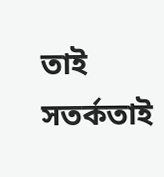তাই সতর্কতাই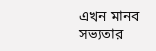এখন মানব সভ্যতার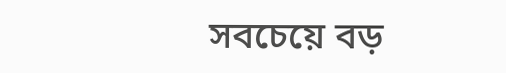সবচেয়ে বড়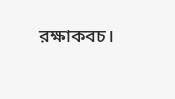রক্ষাকবচ।